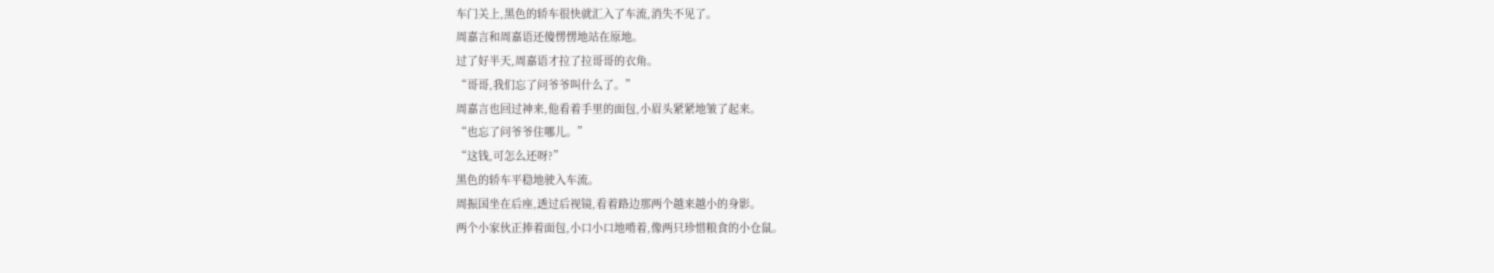车门关上,黑色的轿车很快就汇入了车流,消失不见了。
周嘉言和周嘉语还傻愣愣地站在原地。
过了好半天,周嘉语才拉了拉哥哥的衣角。
“哥哥,我们忘了问爷爷叫什么了。”
周嘉言也回过神来,他看着手里的面包,小眉头紧紧地皱了起来。
“也忘了问爷爷住哪儿。”
“这钱,可怎么还呀?”
黑色的轿车平稳地驶入车流。
周振国坐在后座,透过后视镜,看着路边那两个越来越小的身影。
两个小家伙正捧着面包,小口小口地啃着,像两只珍惜粮食的小仓鼠。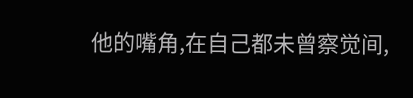他的嘴角,在自己都未曾察觉间,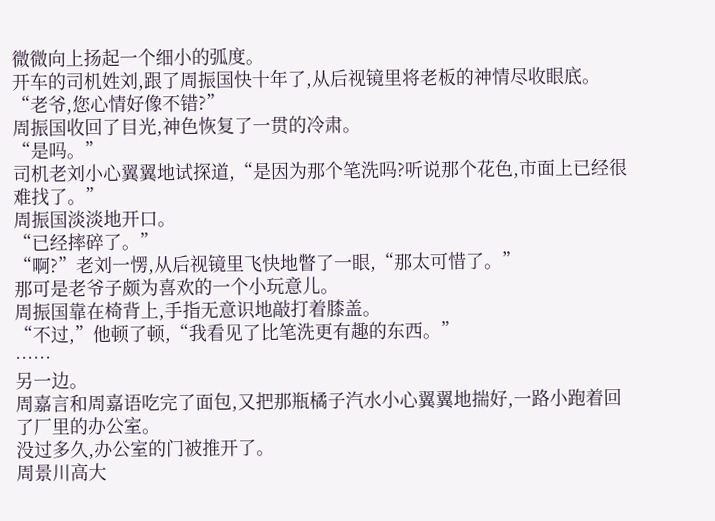微微向上扬起一个细小的弧度。
开车的司机姓刘,跟了周振国快十年了,从后视镜里将老板的神情尽收眼底。
“老爷,您心情好像不错?”
周振国收回了目光,神色恢复了一贯的冷肃。
“是吗。”
司机老刘小心翼翼地试探道,“是因为那个笔洗吗?听说那个花色,市面上已经很难找了。”
周振国淡淡地开口。
“已经摔碎了。”
“啊?”老刘一愣,从后视镜里飞快地瞥了一眼,“那太可惜了。”
那可是老爷子颇为喜欢的一个小玩意儿。
周振国靠在椅背上,手指无意识地敲打着膝盖。
“不过,”他顿了顿,“我看见了比笔洗更有趣的东西。”
……
另一边。
周嘉言和周嘉语吃完了面包,又把那瓶橘子汽水小心翼翼地揣好,一路小跑着回了厂里的办公室。
没过多久,办公室的门被推开了。
周景川高大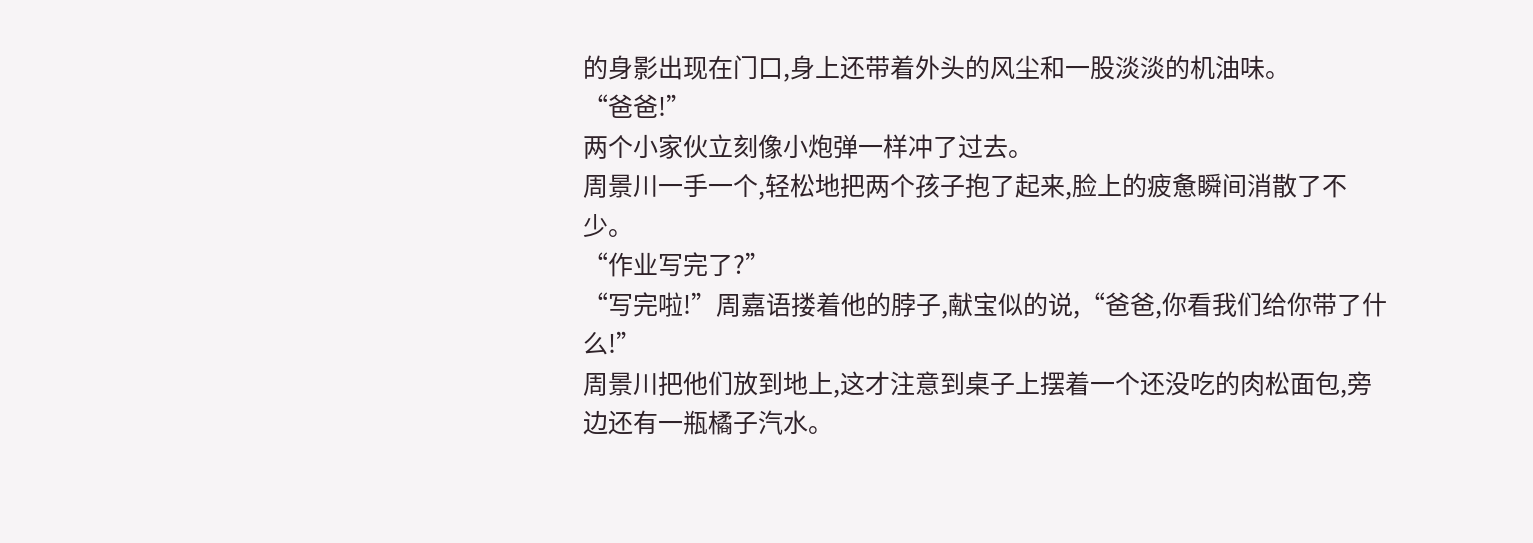的身影出现在门口,身上还带着外头的风尘和一股淡淡的机油味。
“爸爸!”
两个小家伙立刻像小炮弹一样冲了过去。
周景川一手一个,轻松地把两个孩子抱了起来,脸上的疲惫瞬间消散了不少。
“作业写完了?”
“写完啦!”周嘉语搂着他的脖子,献宝似的说,“爸爸,你看我们给你带了什么!”
周景川把他们放到地上,这才注意到桌子上摆着一个还没吃的肉松面包,旁边还有一瓶橘子汽水。